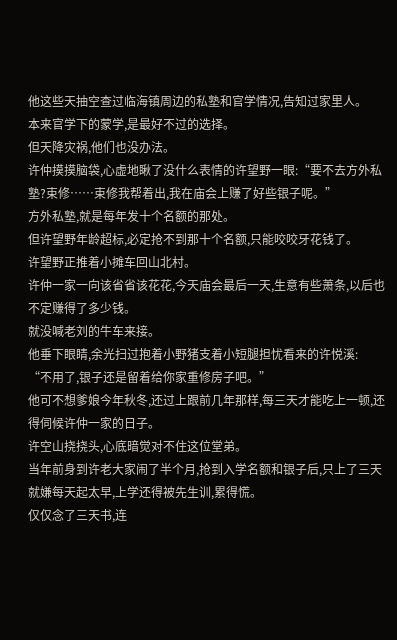他这些天抽空查过临海镇周边的私塾和官学情况,告知过家里人。
本来官学下的蒙学,是最好不过的选择。
但天降灾祸,他们也没办法。
许仲摸摸脑袋,心虚地瞅了没什么表情的许望野一眼:“要不去方外私塾?束修……束修我帮着出,我在庙会上赚了好些银子呢。”
方外私塾,就是每年发十个名额的那处。
但许望野年龄超标,必定抢不到那十个名额,只能咬咬牙花钱了。
许望野正推着小摊车回山北村。
许仲一家一向该省省该花花,今天庙会最后一天,生意有些萧条,以后也不定赚得了多少钱。
就没喊老刘的牛车来接。
他垂下眼睛,余光扫过抱着小野猪支着小短腿担忧看来的许悦溪:
“不用了,银子还是留着给你家重修房子吧。”
他可不想爹娘今年秋冬,还过上跟前几年那样,每三天才能吃上一顿,还得伺候许仲一家的日子。
许空山挠挠头,心底暗觉对不住这位堂弟。
当年前身到许老大家闹了半个月,抢到入学名额和银子后,只上了三天就嫌每天起太早,上学还得被先生训,累得慌。
仅仅念了三天书,连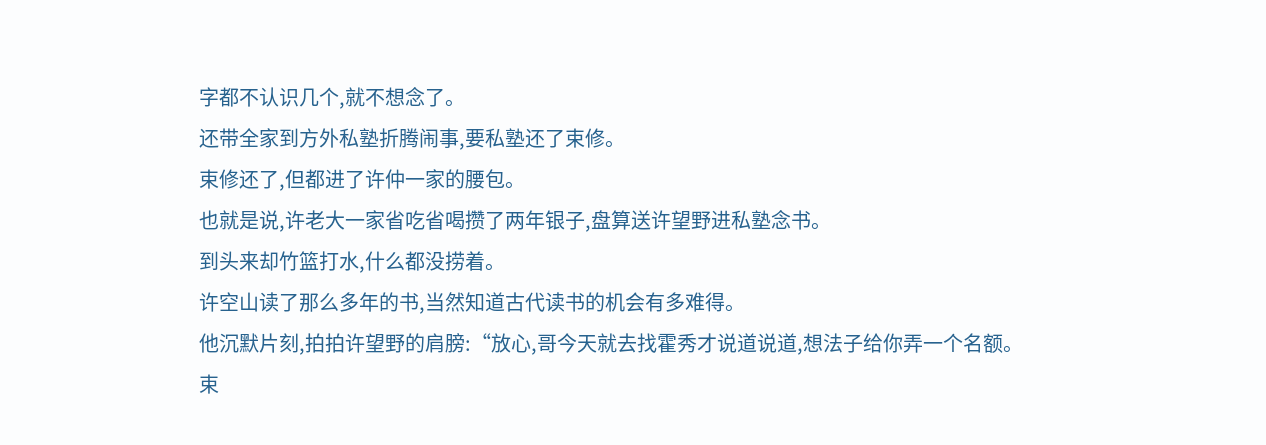字都不认识几个,就不想念了。
还带全家到方外私塾折腾闹事,要私塾还了束修。
束修还了,但都进了许仲一家的腰包。
也就是说,许老大一家省吃省喝攒了两年银子,盘算送许望野进私塾念书。
到头来却竹篮打水,什么都没捞着。
许空山读了那么多年的书,当然知道古代读书的机会有多难得。
他沉默片刻,拍拍许望野的肩膀:“放心,哥今天就去找霍秀才说道说道,想法子给你弄一个名额。
束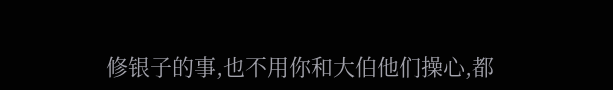修银子的事,也不用你和大伯他们操心,都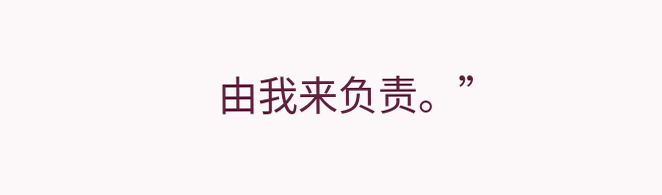由我来负责。”